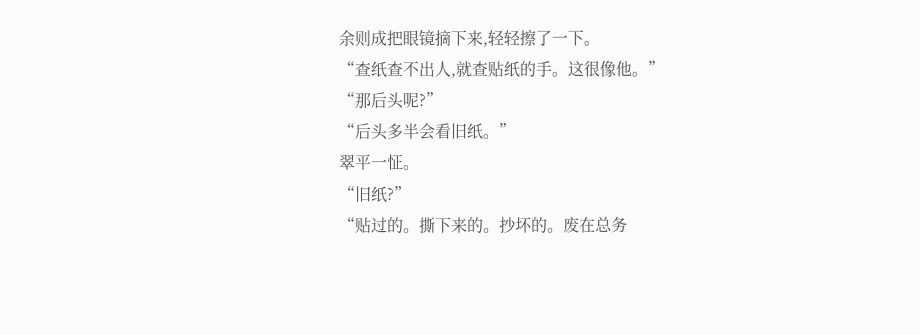余则成把眼镜摘下来,轻轻擦了一下。
“查纸查不出人,就查贴纸的手。这很像他。”
“那后头呢?”
“后头多半会看旧纸。”
翠平一怔。
“旧纸?”
“贴过的。撕下来的。抄坏的。废在总务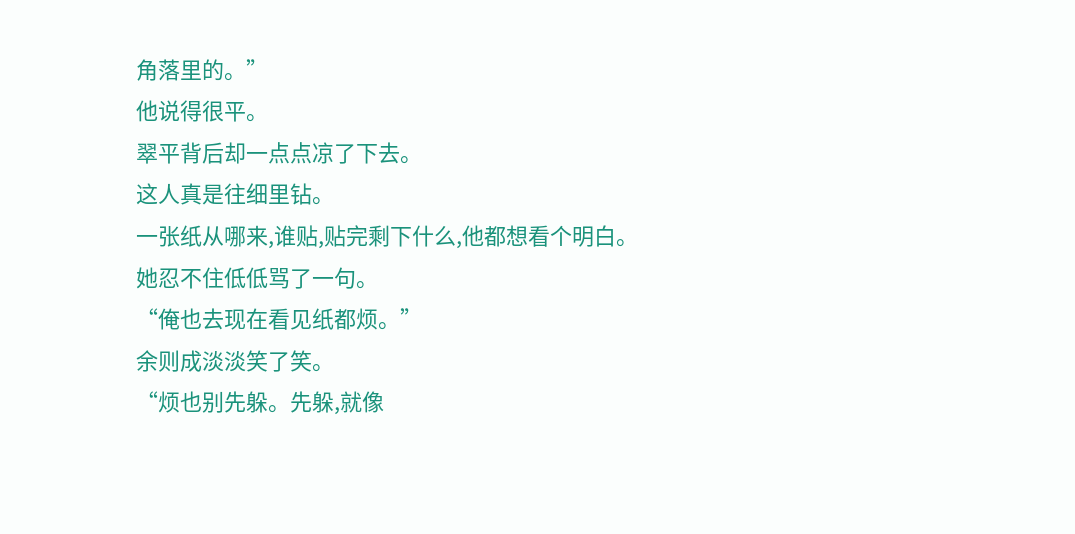角落里的。”
他说得很平。
翠平背后却一点点凉了下去。
这人真是往细里钻。
一张纸从哪来,谁贴,贴完剩下什么,他都想看个明白。
她忍不住低低骂了一句。
“俺也去现在看见纸都烦。”
余则成淡淡笑了笑。
“烦也别先躲。先躲,就像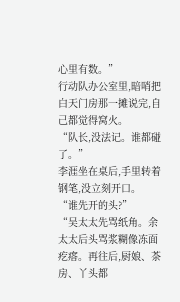心里有数。”
行动队办公室里,暗哨把白天门房那一摊说完,自己都觉得窝火。
“队长,没法记。谁都碰了。”
李涯坐在桌后,手里转着钢笔,没立刻开口。
“谁先开的头?”
“吴太太先骂纸角。余太太后头骂浆糊像冻面疙瘩。再往后,厨娘、茶房、丫头都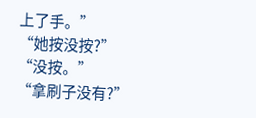上了手。”
“她按没按?”
“没按。”
“拿刷子没有?”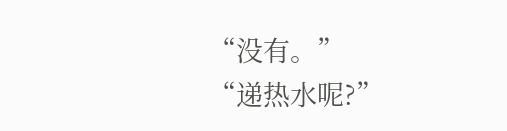“没有。”
“递热水呢?”